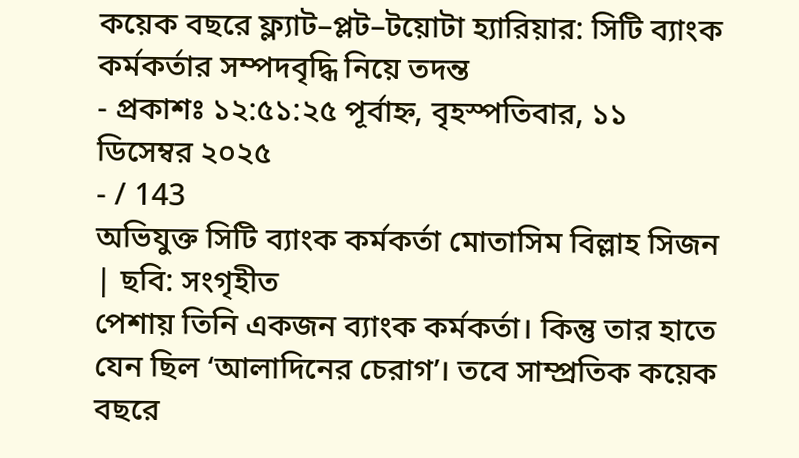কয়েক বছরে ফ্ল্যাট–প্লট–টয়োটা হ্যারিয়ার: সিটি ব্যাংক কর্মকর্তার সম্পদবৃদ্ধি নিয়ে তদন্ত
- প্রকাশঃ ১২:৫১:২৫ পূর্বাহ্ন, বৃহস্পতিবার, ১১ ডিসেম্বর ২০২৫
- / 143
অভিযুক্ত সিটি ব্যাংক কর্মকর্তা মোতাসিম বিল্লাহ সিজন | ছবি: সংগৃহীত
পেশায় তিনি একজন ব্যাংক কর্মকর্তা। কিন্তু তার হাতে যেন ছিল ‘আলাদিনের চেরাগ’। তবে সাম্প্রতিক কয়েক বছরে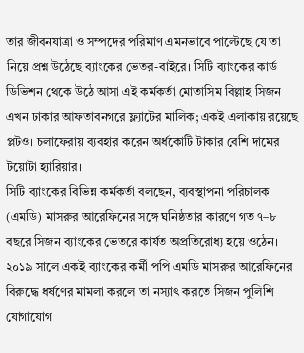তার জীবনযাত্রা ও সম্পদের পরিমাণ এমনভাবে পাল্টেছে যে তা নিয়ে প্রশ্ন উঠেছে ব্যাংকের ভেতর-বাইরে। সিটি ব্যাংকের কার্ড ডিভিশন থেকে উঠে আসা এই কর্মকর্তা মোতাসিম বিল্লাহ সিজন এখন ঢাকার আফতাবনগরে ফ্ল্যাটের মালিক; একই এলাকায় রয়েছে প্লটও। চলাফেরায় ব্যবহার করেন অর্ধকোটি টাকার বেশি দামের টয়োটা হ্যারিয়ার।
সিটি ব্যাংকের বিভিন্ন কর্মকর্তা বলছেন, ব্যবস্থাপনা পরিচালক (এমডি) মাসরুর আরেফিনের সঙ্গে ঘনিষ্ঠতার কারণে গত ৭–৮ বছরে সিজন ব্যাংকের ভেতরে কার্যত অপ্রতিরোধ্য হয়ে ওঠেন। ২০১৯ সালে একই ব্যাংকের কর্মী পপি এমডি মাসরুর আরেফিনের বিরুদ্ধে ধর্ষণের মামলা করলে তা নস্যাৎ করতে সিজন পুলিশি যোগাযোগ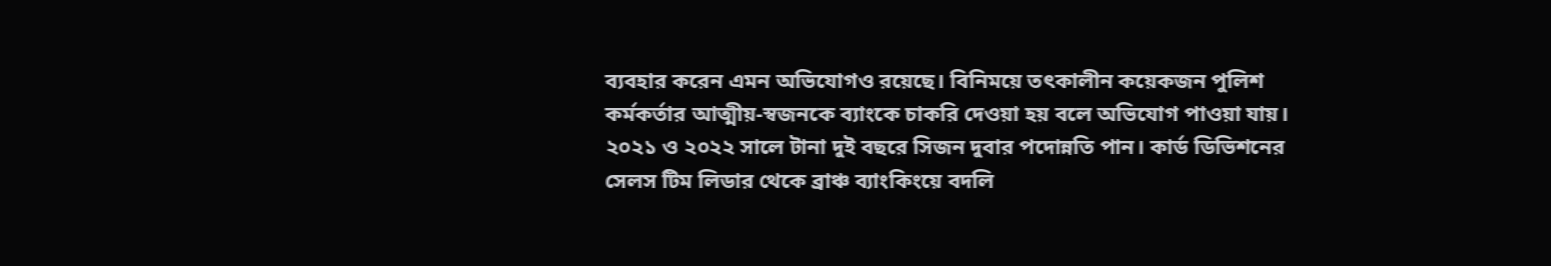ব্যবহার করেন এমন অভিযোগও রয়েছে। বিনিময়ে তৎকালীন কয়েকজন পুলিশ কর্মকর্তার আত্মীয়-স্বজনকে ব্যাংকে চাকরি দেওয়া হয় বলে অভিযোগ পাওয়া যায়।
২০২১ ও ২০২২ সালে টানা দুই বছরে সিজন দুবার পদোন্নতি পান। কার্ড ডিভিশনের সেলস টিম লিডার থেকে ব্রাঞ্চ ব্যাংকিংয়ে বদলি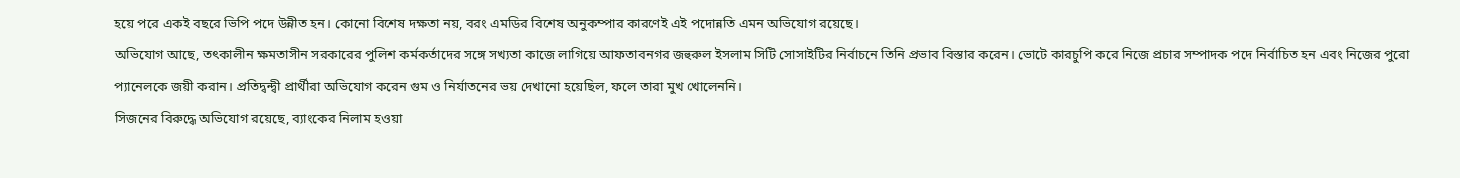হয়ে পরে একই বছরে ভিপি পদে উন্নীত হন। কোনো বিশেষ দক্ষতা নয়, বরং এমডির বিশেষ অনুকম্পার কারণেই এই পদোন্নতি এমন অভিযোগ রয়েছে।
অভিযোগ আছে, তৎকালীন ক্ষমতাসীন সরকারের পুলিশ কর্মকর্তাদের সঙ্গে সখ্যতা কাজে লাগিয়ে আফতাবনগর জহুরুল ইসলাম সিটি সোসাইটির নির্বাচনে তিনি প্রভাব বিস্তার করেন। ভোটে কারচুপি করে নিজে প্রচার সম্পাদক পদে নির্বাচিত হন এবং নিজের পুরো প্যানেলকে জয়ী করান। প্রতিদ্বন্দ্বী প্রার্থীরা অভিযোগ করেন গুম ও নির্যাতনের ভয় দেখানো হয়েছিল, ফলে তারা মুখ খোলেননি।
সিজনের বিরুদ্ধে অভিযোগ রয়েছে, ব্যাংকের নিলাম হওয়া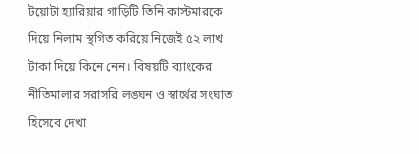টয়োটা হ্যারিয়ার গাড়িটি তিনি কাস্টমারকে দিয়ে নিলাম স্থগিত করিয়ে নিজেই ৫২ লাখ টাকা দিয়ে কিনে নেন। বিষয়টি ব্যাংকের নীতিমালার সরাসরি লঙ্ঘন ও স্বার্থের সংঘাত হিসেবে দেখা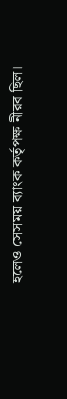হলেও সেসময় ব্যাংক কর্তৃপক্ষ নীরব ছিল।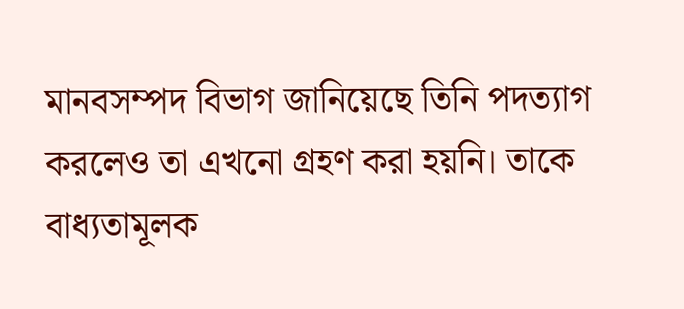মানবসম্পদ বিভাগ জানিয়েছে তিনি পদত্যাগ করলেও তা এখনো গ্রহণ করা হয়নি। তাকে বাধ্যতামূলক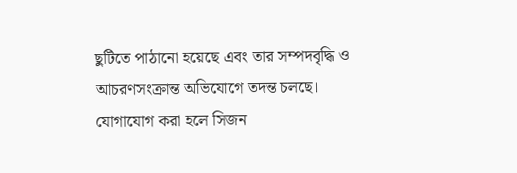ছুটিতে পাঠানো হয়েছে এবং তার সম্পদবৃদ্ধি ও আচরণসংক্রান্ত অভিযোগে তদন্ত চলছে।
যোগাযোগ করা হলে সিজন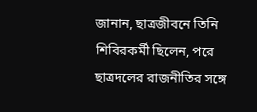জানান, ছাত্রজীবনে তিনি শিবিরকর্মী ছিলেন, পরে ছাত্রদলের রাজনীতির সঙ্গে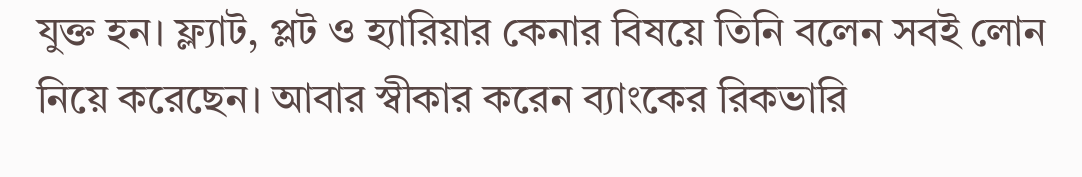যুক্ত হন। ফ্ল্যাট, প্লট ও হ্যারিয়ার কেনার বিষয়ে তিনি বলেন সবই লোন নিয়ে করেছেন। আবার স্বীকার করেন ব্যাংকের রিকভারি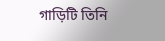গাড়িটি তিনি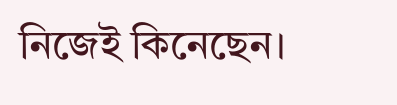নিজেই কিনেছেন।